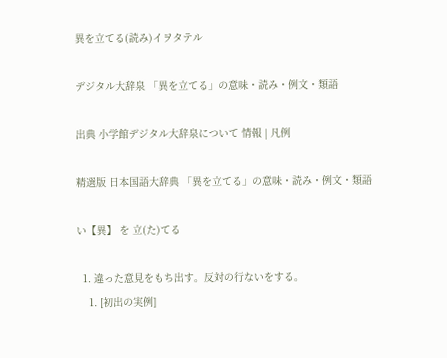異を立てる(読み)イヲタテル

デジタル大辞泉 「異を立てる」の意味・読み・例文・類語

出典 小学館デジタル大辞泉について 情報 | 凡例

精選版 日本国語大辞典 「異を立てる」の意味・読み・例文・類語

い【異】 を 立(た)てる

  1. 違った意見をもち出す。反対の行ないをする。
    1. [初出の実例]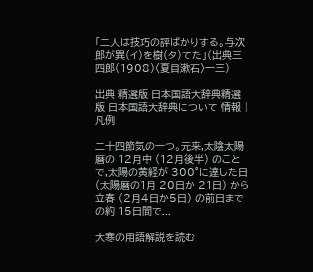「二人は技巧の評ばかりする。与次郎が異(イ)を樹(タ)てた」(出典三四郎(1908)〈夏目漱石〉一三)

出典 精選版 日本国語大辞典精選版 日本国語大辞典について 情報 | 凡例

二十四節気の一つ。元来,太陰太陽暦の 12月中 (12月後半) のことで,太陽の黄経が 300°に達した日 (太陽暦の1月 20日か 21日) から立春 (2月4日か5日) の前日までの約 15日間で...

大寒の用語解説を読む